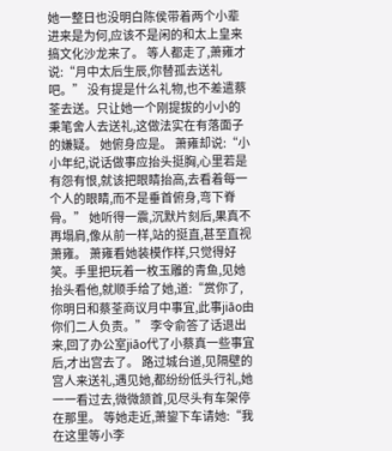她一整日也没明白陈侯带着两个小辈进来是为何,应该不是闲的和太上皇来搞文化沙龙来了。 等人都走了,萧雍才说:“月中太后生辰,你替孤去送礼吧。” 没有提是什么礼物,也不差遣蔡荃去送。只让她一个刚提拔的小小的秉笔舍人去送礼,这做法实在有落面子的嫌疑。 她俯身应是。 萧雍却说:“小小年纪,说话做事应抬头挺胸,心里若是有怨有恨,就该把眼睛抬高,去看着每一个人的眼睛,而不是垂首俯身,弯下脊骨。” 她听得一震,沉默片刻后,果真不再塌肩,像从前一样,站的挺直,甚至直视萧雍。 萧雍看她装模作样,只觉得好笑。手里把玩着一枚玉雕的青鱼,见她抬头看他,就顺手给了她,道:“赏你了,你明日和蔡荃商议月中事宜,此事jiāo由你们二人负责。” 李令俞答了话退出来,回了办公室jiāo代了小蔡真一些事宜后,才出宫去了。 路过城台道,见隔壁的宫人来送礼,遇见她,都纷纷低头行礼,她一一看过去,微微颔首,见尽头有车架停在那里。 等她走近,萧鋆下车请她:“我在这里等小李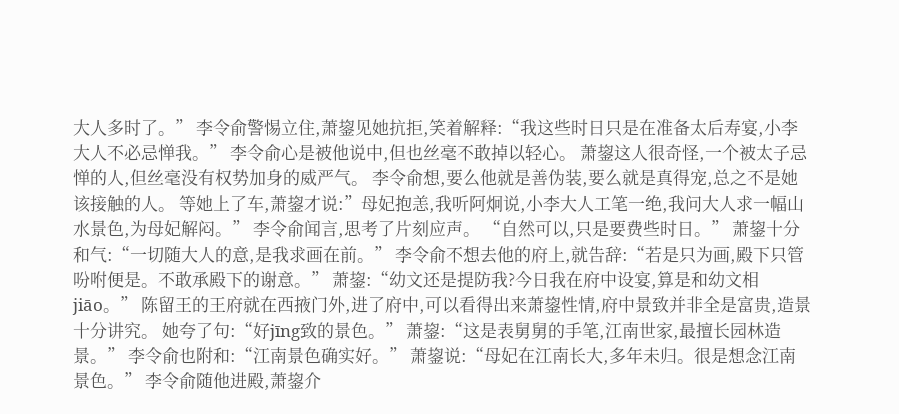大人多时了。” 李令俞警惕立住,萧鋆见她抗拒,笑着解释:“我这些时日只是在准备太后寿宴,小李大人不必忌惮我。” 李令俞心是被他说中,但也丝毫不敢掉以轻心。 萧鋆这人很奇怪,一个被太子忌惮的人,但丝毫没有权势加身的威严气。 李令俞想,要么他就是善伪装,要么就是真得宠,总之不是她该接触的人。 等她上了车,萧鋆才说:”母妃抱恙,我听阿炯说,小李大人工笔一绝,我问大人求一幅山水景色,为母妃解闷。” 李令俞闻言,思考了片刻应声。 “自然可以,只是要费些时日。” 萧鋆十分和气:“一切随大人的意,是我求画在前。” 李令俞不想去他的府上,就告辞:“若是只为画,殿下只管吩咐便是。不敢承殿下的谢意。” 萧鋆:“幼文还是提防我?今日我在府中设宴,算是和幼文相jiāo。” 陈留王的王府就在西掖门外,进了府中,可以看得出来萧鋆性情,府中景致并非全是富贵,造景十分讲究。 她夸了句:“好jīng致的景色。” 萧鋆:“这是表舅舅的手笔,江南世家,最擅长园林造景。” 李令俞也附和:“江南景色确实好。” 萧鋆说:“母妃在江南长大,多年未归。很是想念江南景色。” 李令俞随他进殿,萧鋆介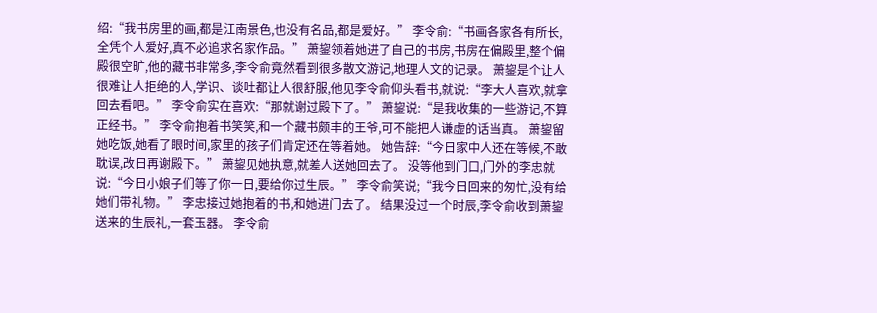绍:“我书房里的画,都是江南景色,也没有名品,都是爱好。” 李令俞:“书画各家各有所长,全凭个人爱好,真不必追求名家作品。” 萧鋆领着她进了自己的书房,书房在偏殿里,整个偏殿很空旷,他的藏书非常多,李令俞竟然看到很多散文游记,地理人文的记录。 萧鋆是个让人很难让人拒绝的人,学识、谈吐都让人很舒服,他见李令俞仰头看书,就说:“李大人喜欢,就拿回去看吧。” 李令俞实在喜欢:“那就谢过殿下了。” 萧鋆说:“是我收集的一些游记,不算正经书。” 李令俞抱着书笑笑,和一个藏书颇丰的王爷,可不能把人谦虚的话当真。 萧鋆留她吃饭,她看了眼时间,家里的孩子们肯定还在等着她。 她告辞:“今日家中人还在等候,不敢耽误,改日再谢殿下。” 萧鋆见她执意,就差人送她回去了。 没等他到门口,门外的李忠就说:“今日小娘子们等了你一日,要给你过生辰。” 李令俞笑说;“我今日回来的匆忙,没有给她们带礼物。” 李忠接过她抱着的书,和她进门去了。 结果没过一个时辰,李令俞收到萧鋆送来的生辰礼,一套玉器。 李令俞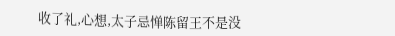收了礼,心想,太子忌惮陈留王不是没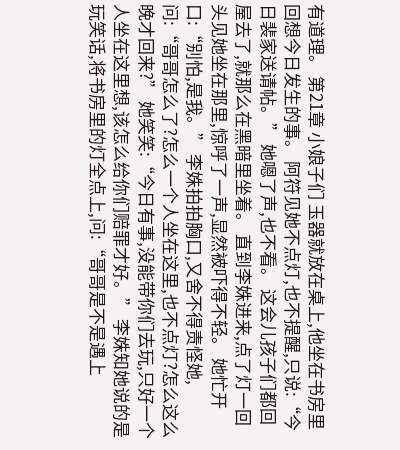有道理。 第21章 小娘子们 玉器就放在桌上,他坐在书房里回想今日发生的事。 阿符见她不点灯,也不提醒,只说:“今日裴家送请帖。” 她嗯了声,也不看。 这会儿孩子们都回屋去了,就那么在黑暗里坐着。 直到李姝进来,点了灯一回头见她坐在那里,惊呼了一声,显然被吓得不轻。 她忙开口:“别怕,是我。” 李姝拍拍胸口,又舍不得责怪她,问:“哥哥怎么了?怎么一个人坐在这里,也不点灯?怎么这么晚才回来?” 她笑笑:“今日有事,没能带你们去玩,只好一个人坐在这里想,该怎么给你们赔罪才好。” 李姝知她说的是玩笑话,将书房里的灯全点上,问:“哥哥是不是遇上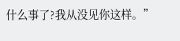什么事了?我从没见你这样。”